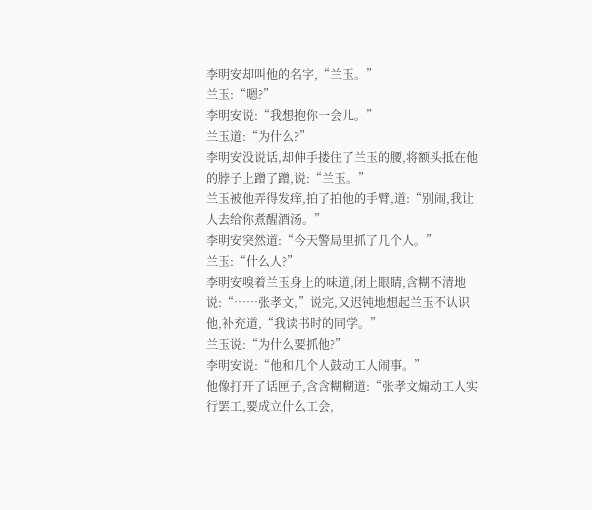李明安却叫他的名字,“兰玉。”
兰玉:“嗯?”
李明安说:“我想抱你一会儿。”
兰玉道:“为什么?”
李明安没说话,却伸手搂住了兰玉的腰,将额头抵在他的脖子上蹭了蹭,说:“兰玉。”
兰玉被他弄得发痒,拍了拍他的手臂,道:“别闹,我让人去给你煮醒酒汤。”
李明安突然道:“今天警局里抓了几个人。”
兰玉:“什么人?”
李明安嗅着兰玉身上的味道,闭上眼睛,含糊不清地说:“……张孝文,”说完,又迟钝地想起兰玉不认识他,补充道,“我读书时的同学。”
兰玉说:“为什么要抓他?”
李明安说:“他和几个人鼓动工人闹事。”
他像打开了话匣子,含含糊糊道:“张孝文煽动工人实行罢工,要成立什么工会,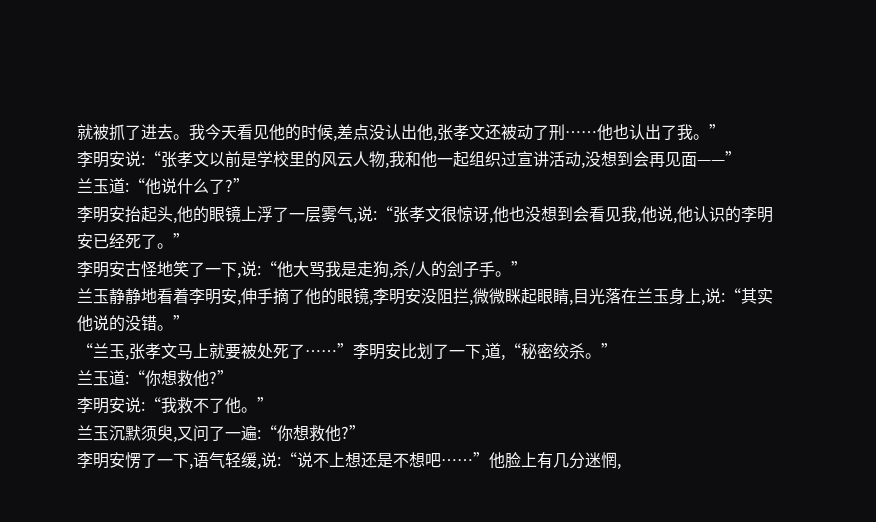就被抓了进去。我今天看见他的时候,差点没认出他,张孝文还被动了刑……他也认出了我。”
李明安说:“张孝文以前是学校里的风云人物,我和他一起组织过宣讲活动,没想到会再见面——”
兰玉道:“他说什么了?”
李明安抬起头,他的眼镜上浮了一层雾气,说:“张孝文很惊讶,他也没想到会看见我,他说,他认识的李明安已经死了。”
李明安古怪地笑了一下,说:“他大骂我是走狗,杀/人的刽子手。”
兰玉静静地看着李明安,伸手摘了他的眼镜,李明安没阻拦,微微眯起眼睛,目光落在兰玉身上,说:“其实他说的没错。”
“兰玉,张孝文马上就要被处死了……”李明安比划了一下,道,“秘密绞杀。”
兰玉道:“你想救他?”
李明安说:“我救不了他。”
兰玉沉默须臾,又问了一遍:“你想救他?”
李明安愣了一下,语气轻缓,说:“说不上想还是不想吧……”他脸上有几分迷惘,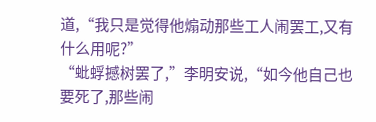道,“我只是觉得他煽动那些工人闹罢工,又有什么用呢?”
“蚍蜉撼树罢了,”李明安说,“如今他自己也要死了,那些闹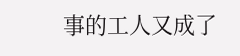事的工人又成了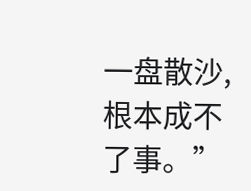一盘散沙,根本成不了事。”